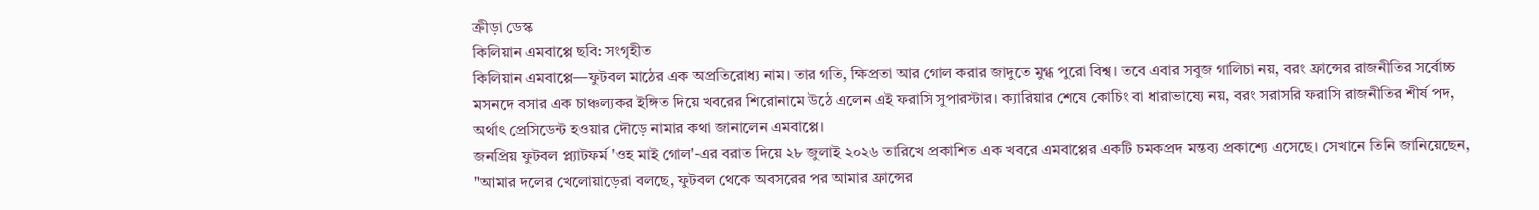ক্রীড়া ডেস্ক
কিলিয়ান এমবাপ্পে ছবি: সংগৃহীত
কিলিয়ান এমবাপ্পে—ফুটবল মাঠের এক অপ্রতিরোধ্য নাম। তার গতি, ক্ষিপ্রতা আর গোল করার জাদুতে মুগ্ধ পুরো বিশ্ব। তবে এবার সবুজ গালিচা নয়, বরং ফ্রান্সের রাজনীতির সর্বোচ্চ মসনদে বসার এক চাঞ্চল্যকর ইঙ্গিত দিয়ে খবরের শিরোনামে উঠে এলেন এই ফরাসি সুপারস্টার। ক্যারিয়ার শেষে কোচিং বা ধারাভাষ্যে নয়, বরং সরাসরি ফরাসি রাজনীতির শীর্ষ পদ, অর্থাৎ প্রেসিডেন্ট হওয়ার দৌড়ে নামার কথা জানালেন এমবাপ্পে।
জনপ্রিয় ফুটবল প্ল্যাটফর্ম 'ওহ মাই গোল'-এর বরাত দিয়ে ২৮ জুলাই ২০২৬ তারিখে প্রকাশিত এক খবরে এমবাপ্পের একটি চমকপ্রদ মন্তব্য প্রকাশ্যে এসেছে। সেখানে তিনি জানিয়েছেন, "আমার দলের খেলোয়াড়েরা বলছে, ফুটবল থেকে অবসরের পর আমার ফ্রান্সের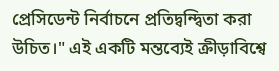প্রেসিডেন্ট নির্বাচনে প্রতিদ্বন্দ্বিতা করা উচিত।" এই একটি মন্তব্যেই ক্রীড়াবিশ্বে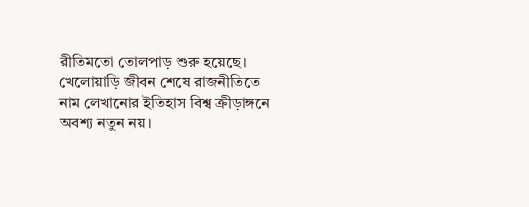রীতিমতো তোলপাড় শুরু হয়েছে।
খেলোয়াড়ি জীবন শেষে রাজনীতিতে নাম লেখানোর ইতিহাস বিশ্ব ক্রীড়াঙ্গনে অবশ্য নতুন নয়।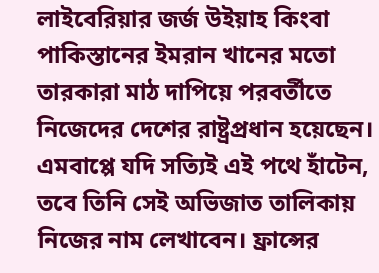লাইবেরিয়ার জর্জ উইয়াহ কিংবা পাকিস্তানের ইমরান খানের মতো তারকারা মাঠ দাপিয়ে পরবর্তীতে নিজেদের দেশের রাষ্ট্রপ্রধান হয়েছেন। এমবাপ্পে যদি সত্যিই এই পথে হাঁটেন, তবে তিনি সেই অভিজাত তালিকায় নিজের নাম লেখাবেন। ফ্রান্সের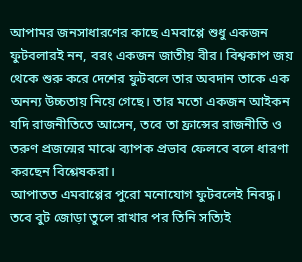আপামর জনসাধারণের কাছে এমবাপ্পে শুধু একজন ফুটবলারই নন, বরং একজন জাতীয় বীর। বিশ্বকাপ জয় থেকে শুরু করে দেশের ফুটবলে তার অবদান তাকে এক অনন্য উচ্চতায় নিয়ে গেছে। তার মতো একজন আইকন যদি রাজনীতিতে আসেন, তবে তা ফ্রান্সের রাজনীতি ও তরুণ প্রজন্মের মাঝে ব্যাপক প্রভাব ফেলবে বলে ধারণা করছেন বিশ্লেষকরা।
আপাতত এমবাপ্পের পুরো মনোযোগ ফুটবলেই নিবদ্ধ। তবে বুট জোড়া তুলে রাখার পর তিনি সত্যিই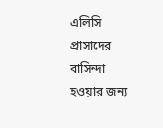এলিসি প্রাসাদের বাসিন্দা হওয়ার জন্য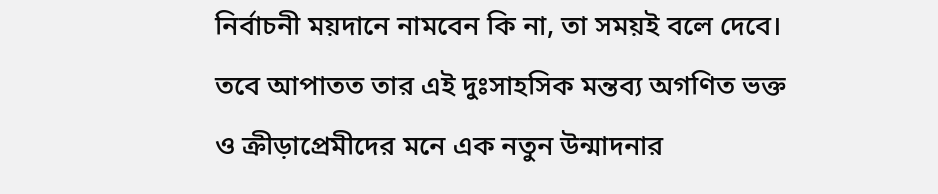নির্বাচনী ময়দানে নামবেন কি না, তা সময়ই বলে দেবে। তবে আপাতত তার এই দুঃসাহসিক মন্তব্য অগণিত ভক্ত ও ক্রীড়াপ্রেমীদের মনে এক নতুন উন্মাদনার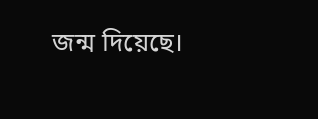জন্ম দিয়েছে।